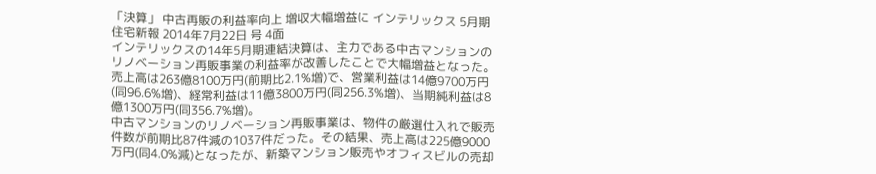「決算」 中古再販の利益率向上 増収大幅増益に インテリックス 5月期
住宅新報 2014年7月22日 号 4面
インテリックスの14年5月期連結決算は、主力である中古マンションのリノベーション再販事業の利益率が改善したことで大幅増益となった。
売上高は263億8100万円(前期比2.1%増)で、営業利益は14億9700万円(同96.6%増)、経常利益は11億3800万円(同256.3%増)、当期純利益は8億1300万円(同356.7%増)。
中古マンションのリノベーション再販事業は、物件の厳選仕入れで販売件数が前期比87件減の1037件だった。その結果、売上高は225億9000万円(同4.0%減)となったが、新築マンション販売やオフィスビルの売却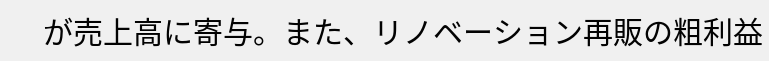が売上高に寄与。また、リノベーション再販の粗利益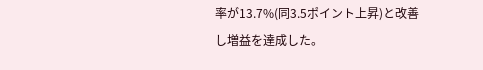率が13.7%(同3.5ポイント上昇)と改善し増益を達成した。